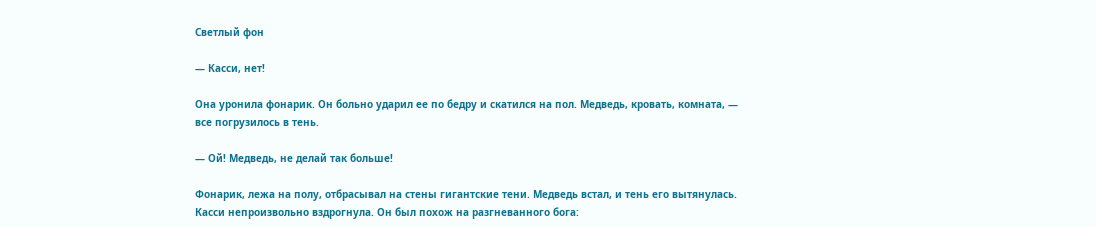Светлый фон

— Касси, нет!

Она уронила фонарик. Он больно ударил ее по бедру и скатился на пол. Медведь, кровать, комната, — все погрузилось в тень.

— Ой! Медведь, не делай так больше!

Фонарик, лежа на полу, отбрасывал на стены гигантские тени. Медведь встал, и тень его вытянулась. Касси непроизвольно вздрогнула. Он был похож на разгневанного бога: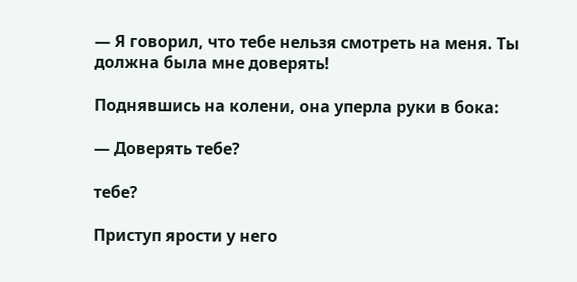— Я говорил, что тебе нельзя смотреть на меня. Ты должна была мне доверять!

Поднявшись на колени, она уперла руки в бока:

— Доверять тебе?

тебе?

Приступ ярости у него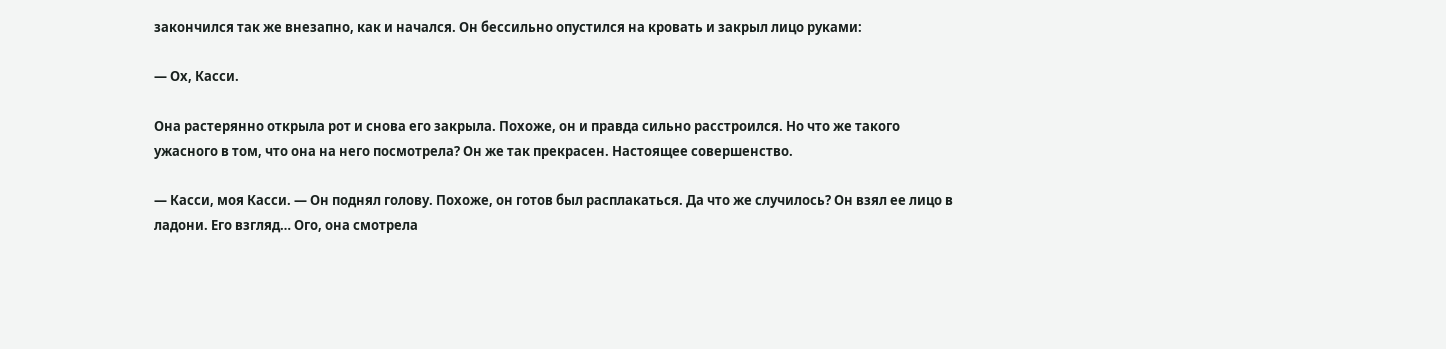закончился так же внезапно, как и начался. Он бессильно опустился на кровать и закрыл лицо руками:

— Ох, Касси.

Она растерянно открыла рот и снова его закрыла. Похоже, он и правда сильно расстроился. Но что же такого ужасного в том, что она на него посмотрела? Он же так прекрасен. Настоящее совершенство.

— Касси, моя Касси. — Он поднял голову. Похоже, он готов был расплакаться. Да что же случилось? Он взял ее лицо в ладони. Его взгляд… Ого, она смотрела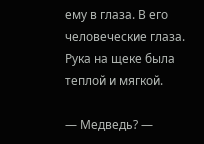ему в глаза. В его человеческие глаза. Рука на щеке была теплой и мягкой.

— Медведь? —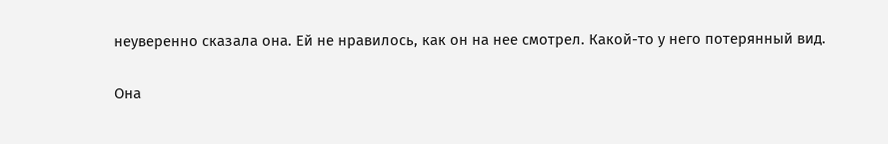неуверенно сказала она. Ей не нравилось, как он на нее смотрел. Какой-то у него потерянный вид.

Она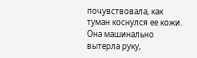почувствовала, как туман коснулся ее кожи. Она машинально вытерла руку,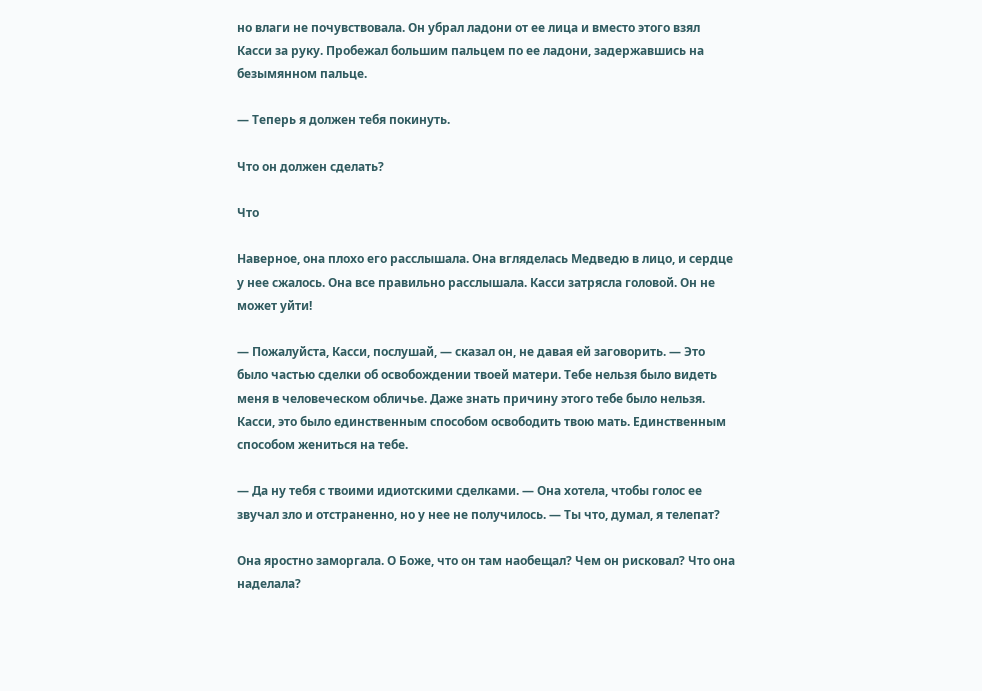но влаги не почувствовала. Он убрал ладони от ее лица и вместо этого взял Касси за руку. Пробежал большим пальцем по ее ладони, задержавшись на безымянном пальце.

— Теперь я должен тебя покинуть.

Что он должен сделать?

Что

Наверное, она плохо его расслышала. Она вгляделась Медведю в лицо, и сердце у нее сжалось. Она все правильно расслышала. Касси затрясла головой. Он не может уйти!

— Пожалуйста, Касси, послушай, — сказал он, не давая ей заговорить. — Это было частью сделки об освобождении твоей матери. Тебе нельзя было видеть меня в человеческом обличье. Даже знать причину этого тебе было нельзя. Касси, это было единственным способом освободить твою мать. Единственным способом жениться на тебе.

— Да ну тебя с твоими идиотскими сделками. — Она хотела, чтобы голос ее звучал зло и отстраненно, но у нее не получилось. — Ты что, думал, я телепат?

Она яростно заморгала. О Боже, что он там наобещал? Чем он рисковал? Что она наделала?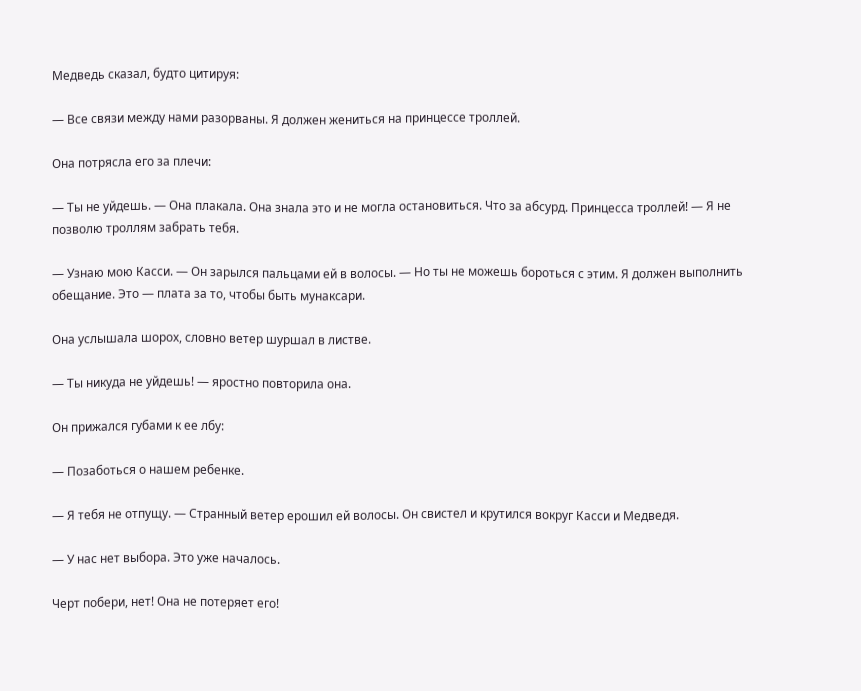Медведь сказал, будто цитируя:

— Все связи между нами разорваны. Я должен жениться на принцессе троллей.

Она потрясла его за плечи:

— Ты не уйдешь. — Она плакала. Она знала это и не могла остановиться. Что за абсурд. Принцесса троллей! — Я не позволю троллям забрать тебя.

— Узнаю мою Касси. — Он зарылся пальцами ей в волосы. — Но ты не можешь бороться с этим. Я должен выполнить обещание. Это — плата за то, чтобы быть мунаксари.

Она услышала шорох, словно ветер шуршал в листве.

— Ты никуда не уйдешь! — яростно повторила она.

Он прижался губами к ее лбу:

— Позаботься о нашем ребенке.

— Я тебя не отпущу. — Странный ветер ерошил ей волосы. Он свистел и крутился вокруг Касси и Медведя.

— У нас нет выбора. Это уже началось.

Черт побери, нет! Она не потеряет его!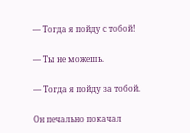— Тогда я пойду с тобой!

— Ты не можешь.

— Тогда я пойду за тобой.

Он печально покачал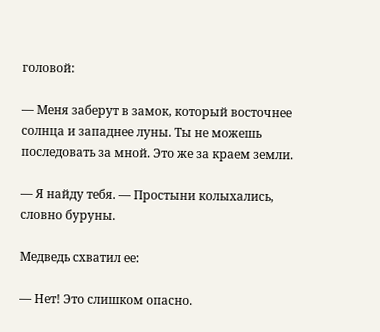головой:

— Меня заберут в замок, который восточнее солнца и западнее луны. Ты не можешь последовать за мной. Это же за краем земли.

— Я найду тебя. — Простыни колыхались, словно буруны.

Медведь схватил ее:

— Нет! Это слишком опасно.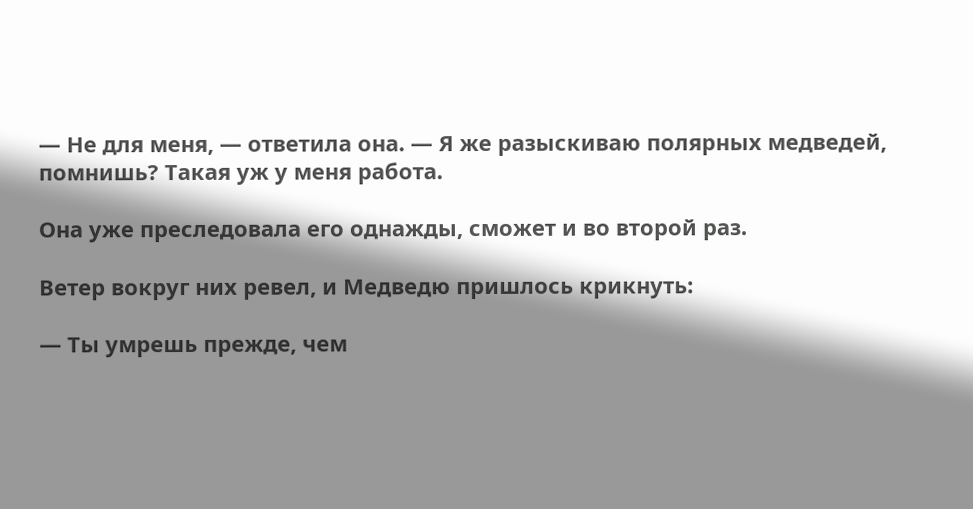— Не для меня, — ответила она. — Я же разыскиваю полярных медведей, помнишь? Такая уж у меня работа.

Она уже преследовала его однажды, сможет и во второй раз.

Ветер вокруг них ревел, и Медведю пришлось крикнуть:

— Ты умрешь прежде, чем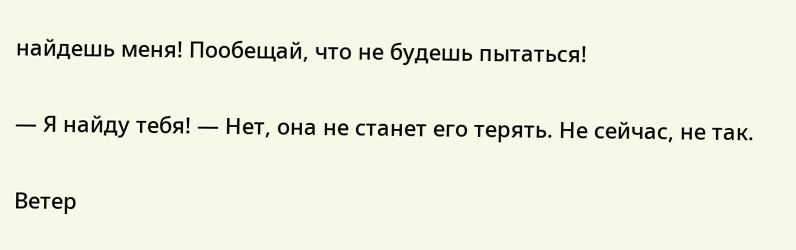найдешь меня! Пообещай, что не будешь пытаться!

— Я найду тебя! — Нет, она не станет его терять. Не сейчас, не так.

Ветер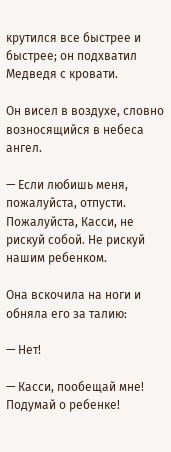крутился все быстрее и быстрее; он подхватил Медведя с кровати.

Он висел в воздухе, словно возносящийся в небеса ангел.

— Если любишь меня, пожалуйста, отпусти. Пожалуйста, Касси, не рискуй собой. Не рискуй нашим ребенком.

Она вскочила на ноги и обняла его за талию:

— Нет!

— Касси, пообещай мне! Подумай о ребенке!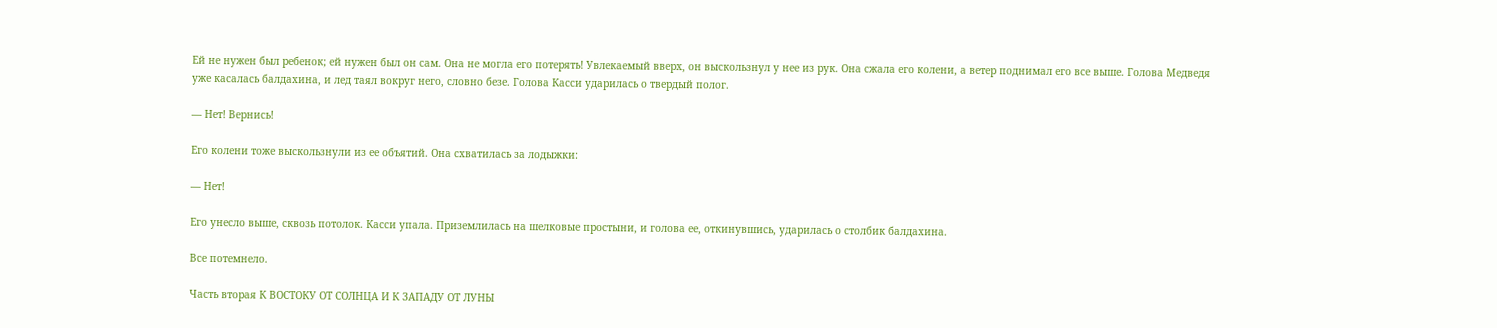Ей не нужен был ребенок; ей нужен был он сам. Она не могла его потерять! Увлекаемый вверх, он выскользнул у нее из рук. Она сжала его колени, а ветер поднимал его все выше. Голова Медведя уже касалась балдахина, и лед таял вокруг него, словно безе. Голова Касси ударилась о твердый полог.

— Нет! Вернись!

Его колени тоже выскользнули из ее объятий. Она схватилась за лодыжки:

— Нет!

Его унесло выше, сквозь потолок. Касси упала. Приземлилась на шелковые простыни, и голова ее, откинувшись, ударилась о столбик балдахина.

Все потемнело.

Часть вторая К ВОСТОКУ ОТ СОЛНЦА И К ЗАПАДУ ОТ ЛУНЫ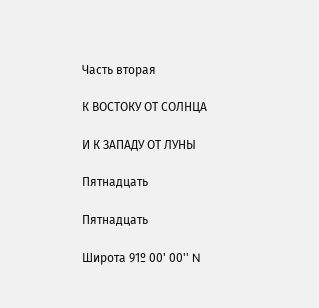Часть вторая

К ВОСТОКУ ОТ СОЛНЦА

И К ЗАПАДУ ОТ ЛУНЫ

Пятнадцать

Пятнадцать

Широта 91º 00' 00'' N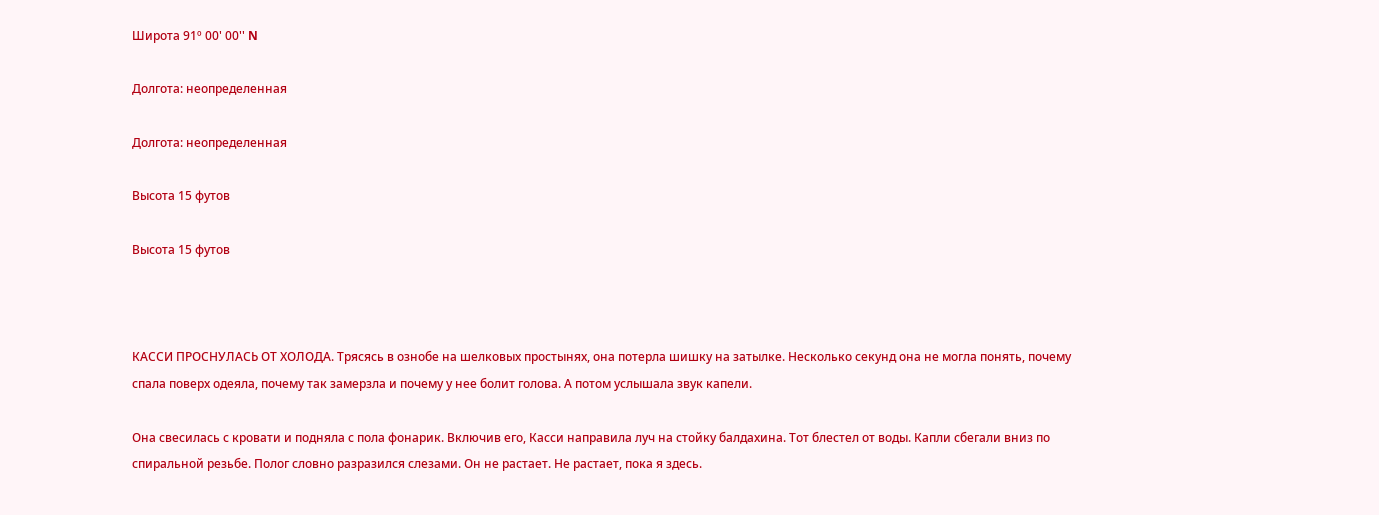Широта 91º 00' 00'' N

Долгота: неопределенная

Долгота: неопределенная

Высота 15 футов

Высота 15 футов



КАССИ ПРОСНУЛАСЬ ОТ ХОЛОДА. Трясясь в ознобе на шелковых простынях, она потерла шишку на затылке. Несколько секунд она не могла понять, почему спала поверх одеяла, почему так замерзла и почему у нее болит голова. А потом услышала звук капели.

Она свесилась с кровати и подняла с пола фонарик. Включив его, Касси направила луч на стойку балдахина. Тот блестел от воды. Капли сбегали вниз по спиральной резьбе. Полог словно разразился слезами. Он не растает. Не растает, пока я здесь.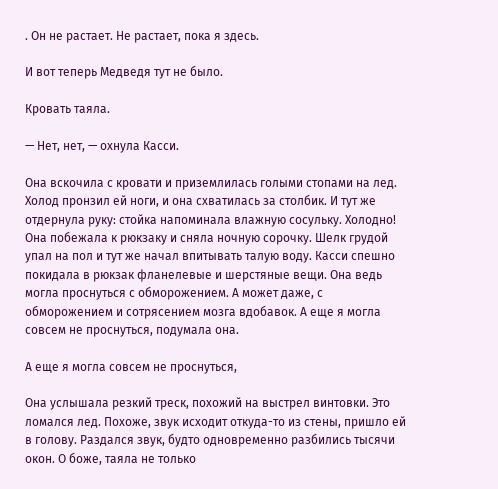. Он не растает. Не растает, пока я здесь.

И вот теперь Медведя тут не было.

Кровать таяла.

— Нет, нет, — охнула Касси.

Она вскочила с кровати и приземлилась голыми стопами на лед. Холод пронзил ей ноги, и она схватилась за столбик. И тут же отдернула руку: стойка напоминала влажную сосульку. Холодно! Она побежала к рюкзаку и сняла ночную сорочку. Шелк грудой упал на пол и тут же начал впитывать талую воду. Касси спешно покидала в рюкзак фланелевые и шерстяные вещи. Она ведь могла проснуться с обморожением. А может даже, с обморожением и сотрясением мозга вдобавок. А еще я могла совсем не проснуться, подумала она.

А еще я могла совсем не проснуться,

Она услышала резкий треск, похожий на выстрел винтовки. Это ломался лед. Похоже, звук исходит откуда-то из стены, пришло ей в голову. Раздался звук, будто одновременно разбились тысячи окон. О боже, таяла не только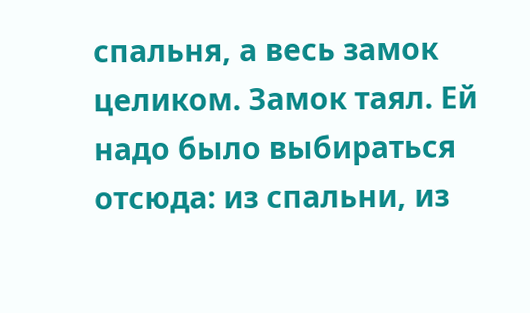спальня, а весь замок целиком. Замок таял. Ей надо было выбираться отсюда: из спальни, из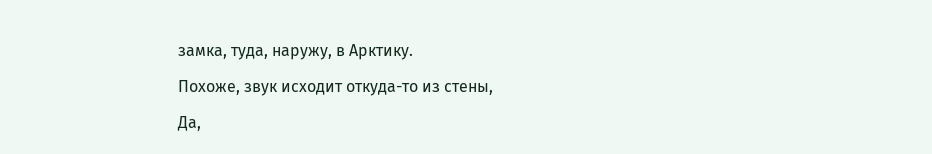замка, туда, наружу, в Арктику.

Похоже, звук исходит откуда-то из стены,

Да,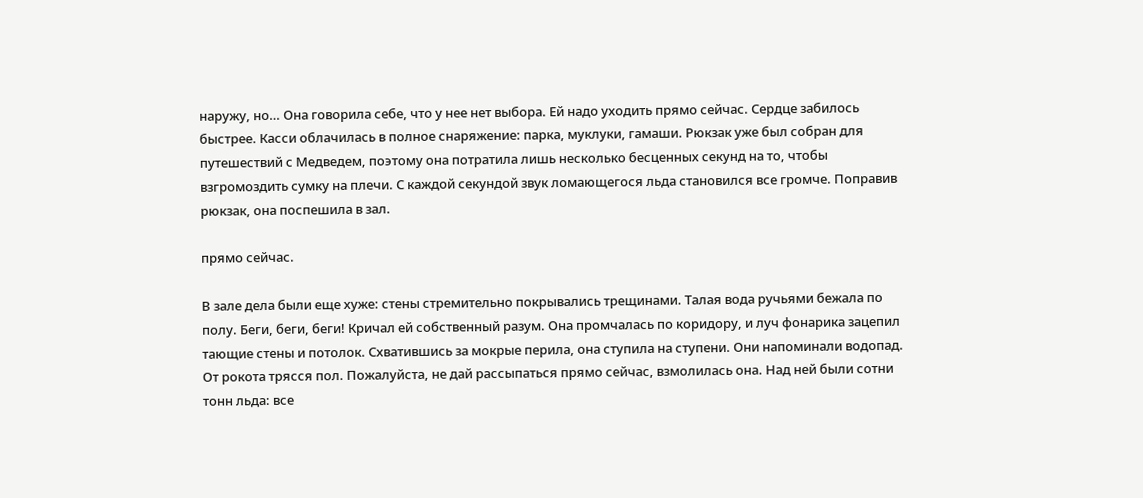наружу, но… Она говорила себе, что у нее нет выбора. Ей надо уходить прямо сейчас. Сердце забилось быстрее. Касси облачилась в полное снаряжение: парка, муклуки, гамаши. Рюкзак уже был собран для путешествий с Медведем, поэтому она потратила лишь несколько бесценных секунд на то, чтобы взгромоздить сумку на плечи. С каждой секундой звук ломающегося льда становился все громче. Поправив рюкзак, она поспешила в зал.

прямо сейчас.

В зале дела были еще хуже: стены стремительно покрывались трещинами. Талая вода ручьями бежала по полу. Беги, беги, беги! Кричал ей собственный разум. Она промчалась по коридору, и луч фонарика зацепил тающие стены и потолок. Схватившись за мокрые перила, она ступила на ступени. Они напоминали водопад. От рокота трясся пол. Пожалуйста, не дай рассыпаться прямо сейчас, взмолилась она. Над ней были сотни тонн льда: все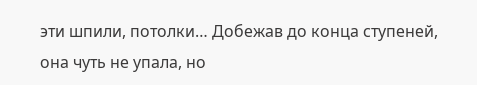эти шпили, потолки… Добежав до конца ступеней, она чуть не упала, но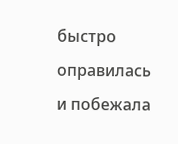быстро оправилась и побежала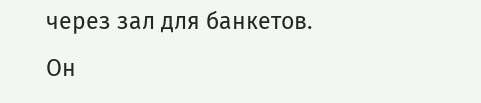через зал для банкетов. Он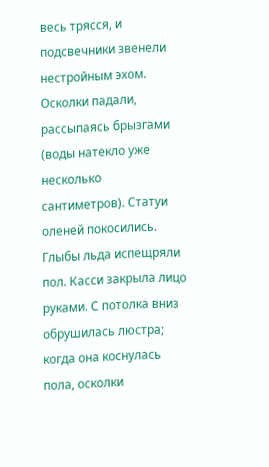весь трясся, и подсвечники звенели нестройным эхом. Осколки падали, рассыпаясь брызгами (воды натекло уже несколько сантиметров). Статуи оленей покосились. Глыбы льда испещряли пол. Касси закрыла лицо руками. С потолка вниз обрушилась люстра; когда она коснулась пола, осколки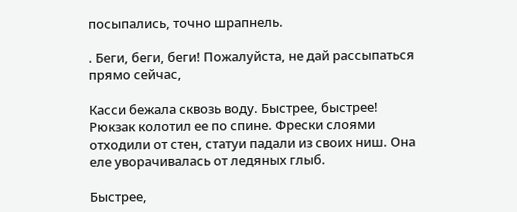посыпались, точно шрапнель.

. Беги, беги, беги! Пожалуйста, не дай рассыпаться прямо сейчас,

Касси бежала сквозь воду. Быстрее, быстрее! Рюкзак колотил ее по спине. Фрески слоями отходили от стен, статуи падали из своих ниш. Она еле уворачивалась от ледяных глыб.

Быстрее,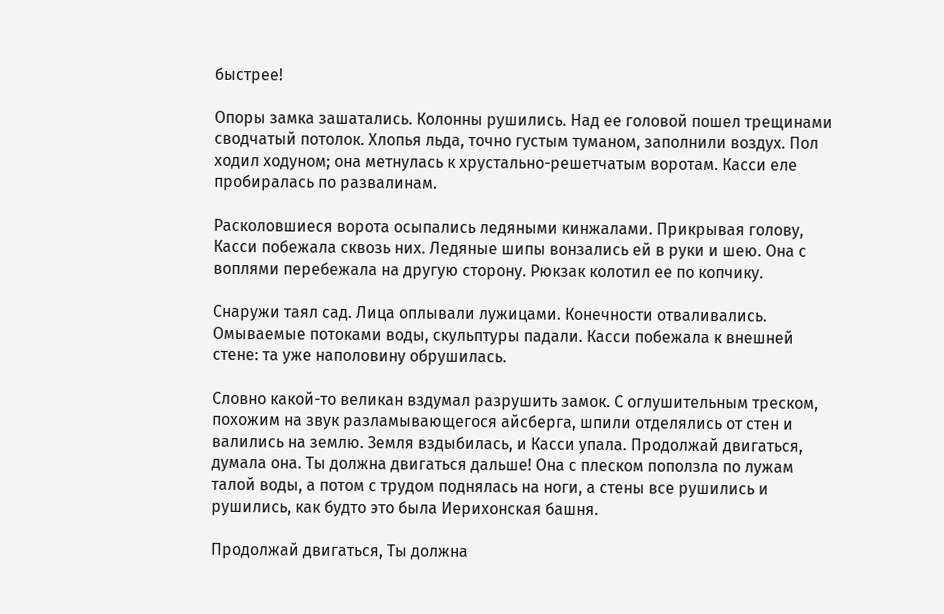быстрее!

Опоры замка зашатались. Колонны рушились. Над ее головой пошел трещинами сводчатый потолок. Хлопья льда, точно густым туманом, заполнили воздух. Пол ходил ходуном; она метнулась к хрустально-решетчатым воротам. Касси еле пробиралась по развалинам.

Расколовшиеся ворота осыпались ледяными кинжалами. Прикрывая голову, Касси побежала сквозь них. Ледяные шипы вонзались ей в руки и шею. Она с воплями перебежала на другую сторону. Рюкзак колотил ее по копчику.

Снаружи таял сад. Лица оплывали лужицами. Конечности отваливались. Омываемые потоками воды, скульптуры падали. Касси побежала к внешней стене: та уже наполовину обрушилась.

Словно какой-то великан вздумал разрушить замок. С оглушительным треском, похожим на звук разламывающегося айсберга, шпили отделялись от стен и валились на землю. Земля вздыбилась, и Касси упала. Продолжай двигаться, думала она. Ты должна двигаться дальше! Она с плеском поползла по лужам талой воды, а потом с трудом поднялась на ноги, а стены все рушились и рушились, как будто это была Иерихонская башня.

Продолжай двигаться, Ты должна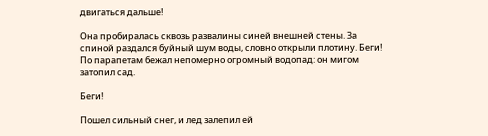двигаться дальше!

Она пробиралась сквозь развалины синей внешней стены. За спиной раздался буйный шум воды, словно открыли плотину. Беги! По парапетам бежал непомерно огромный водопад: он мигом затопил сад.

Беги!

Пошел сильный снег, и лед залепил ей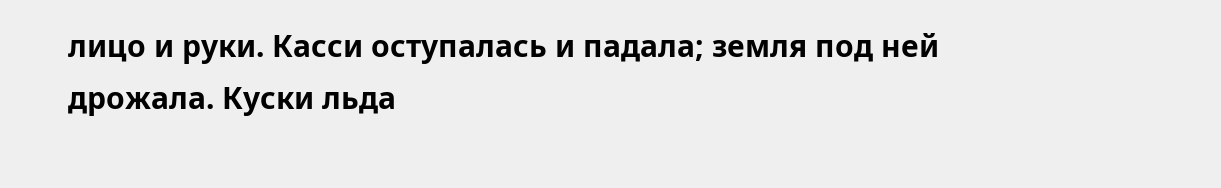лицо и руки. Касси оступалась и падала; земля под ней дрожала. Куски льда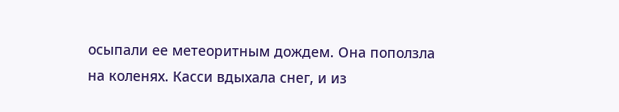осыпали ее метеоритным дождем. Она поползла на коленях. Касси вдыхала снег, и из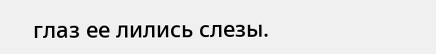глаз ее лились слезы.